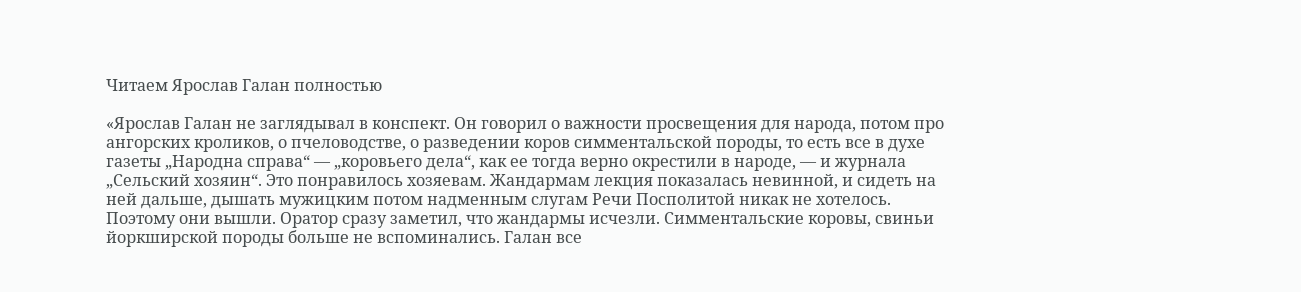Читаем Ярослав Галан полностью

«Ярослав Галан не заглядывал в конспект. Он говорил о важности просвещения для народа, потом про ангорских кроликов, о пчеловодстве, о разведении коров симментальской породы, то есть все в духе газеты „Народна справа“ — „коровьего дела“, как ее тогда верно окрестили в народе, — и журнала „Сельский хозяин“. Это понравилось хозяевам. Жандармам лекция показалась невинной, и сидеть на ней дальше, дышать мужицким потом надменным слугам Речи Посполитой никак не хотелось. Поэтому они вышли. Оратор сразу заметил, что жандармы исчезли. Симментальские коровы, свиньи йоркширской породы больше не вспоминались. Галан все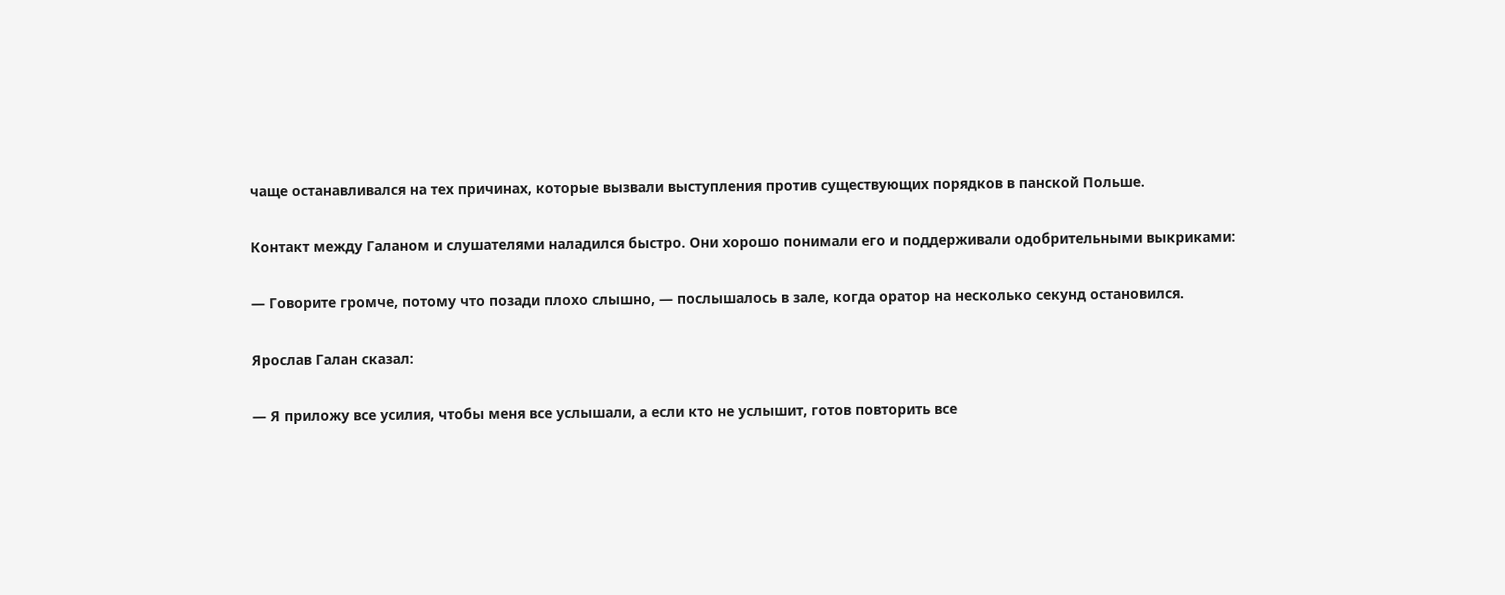чаще останавливался на тех причинах, которые вызвали выступления против существующих порядков в панской Польше.

Контакт между Галаном и слушателями наладился быстро. Они хорошо понимали его и поддерживали одобрительными выкриками:

— Говорите громче, потому что позади плохо слышно, — послышалось в зале, когда оратор на несколько секунд остановился.

Ярослав Галан сказал:

— Я приложу все усилия, чтобы меня все услышали, а если кто не услышит, готов повторить все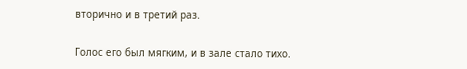вторично и в третий раз.

Голос его был мягким, и в зале стало тихо.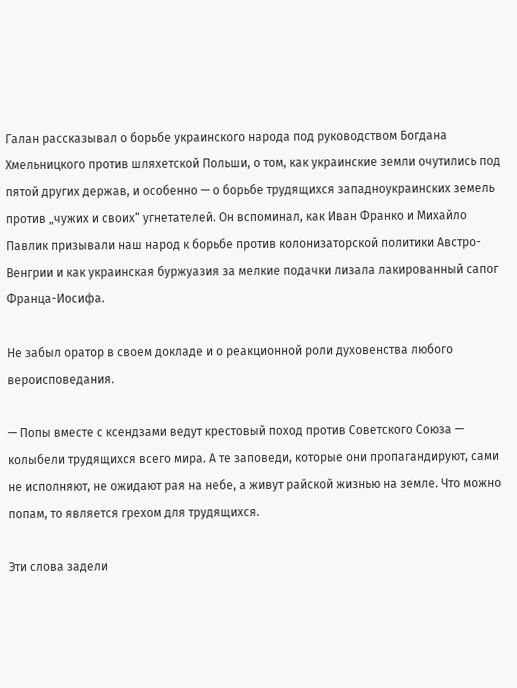Галан рассказывал о борьбе украинского народа под руководством Богдана Хмельницкого против шляхетской Польши, о том, как украинские земли очутились под пятой других держав, и особенно — о борьбе трудящихся западноукраинских земель против „чужих и своих“ угнетателей. Он вспоминал, как Иван Франко и Михайло Павлик призывали наш народ к борьбе против колонизаторской политики Австро-Венгрии и как украинская буржуазия за мелкие подачки лизала лакированный сапог Франца-Иосифа.

Не забыл оратор в своем докладе и о реакционной роли духовенства любого вероисповедания.

— Попы вместе с ксендзами ведут крестовый поход против Советского Союза — колыбели трудящихся всего мира. А те заповеди, которые они пропагандируют, сами не исполняют, не ожидают рая на небе, а живут райской жизнью на земле. Что можно попам, то является грехом для трудящихся.

Эти слова задели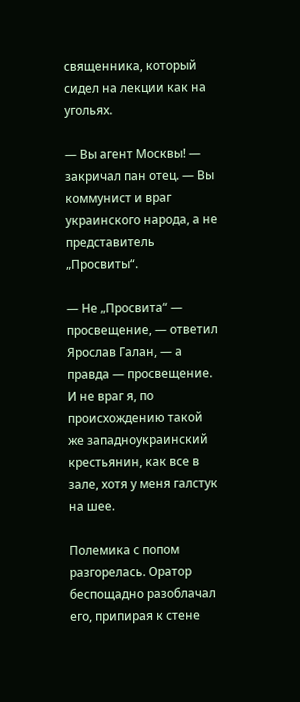священника, который сидел на лекции как на угольях.

— Вы агент Москвы! — закричал пан отец. — Вы коммунист и враг украинского народа, а не представитель „Просвиты“.

— Не „Просвита“ — просвещение, — ответил Ярослав Галан, — а правда — просвещение. И не враг я, по происхождению такой же западноукраинский крестьянин, как все в зале, хотя у меня галстук на шее.

Полемика с попом разгорелась. Оратор беспощадно разоблачал его, припирая к стене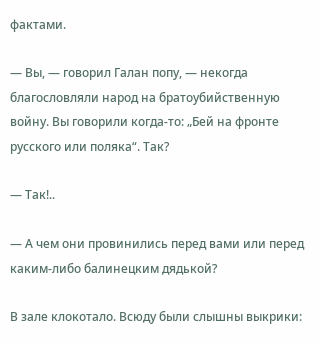фактами.

— Вы, — говорил Галан попу, — некогда благословляли народ на братоубийственную войну. Вы говорили когда-то: „Бей на фронте русского или поляка“. Так?

— Так!..

— А чем они провинились перед вами или перед каким-либо балинецким дядькой?

В зале клокотало. Всюду были слышны выкрики: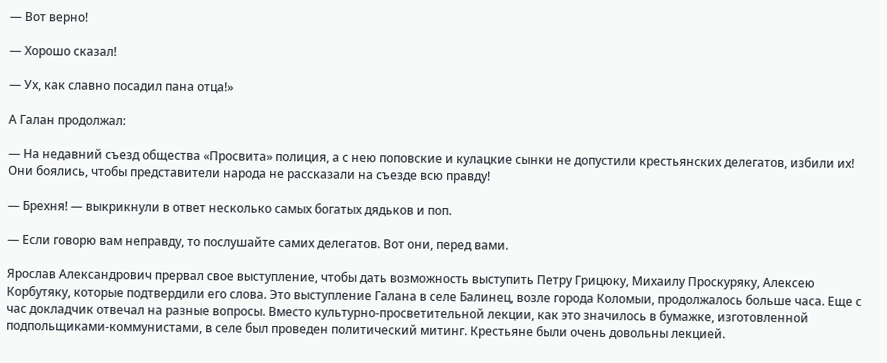— Вот верно!

— Хорошо сказал!

— Ух, как славно посадил пана отца!»

А Галан продолжал:

— На недавний съезд общества «Просвита» полиция, а с нею поповские и кулацкие сынки не допустили крестьянских делегатов, избили их! Они боялись, чтобы представители народа не рассказали на съезде всю правду!

— Брехня! — выкрикнули в ответ несколько самых богатых дядьков и поп.

— Если говорю вам неправду, то послушайте самих делегатов. Вот они, перед вами.

Ярослав Александрович прервал свое выступление, чтобы дать возможность выступить Петру Грицюку, Михаилу Проскуряку, Алексею Корбутяку, которые подтвердили его слова. Это выступление Галана в селе Балинец, возле города Коломыи, продолжалось больше часа. Еще с час докладчик отвечал на разные вопросы. Вместо культурно-просветительной лекции, как это значилось в бумажке, изготовленной подпольщиками-коммунистами, в селе был проведен политический митинг. Крестьяне были очень довольны лекцией.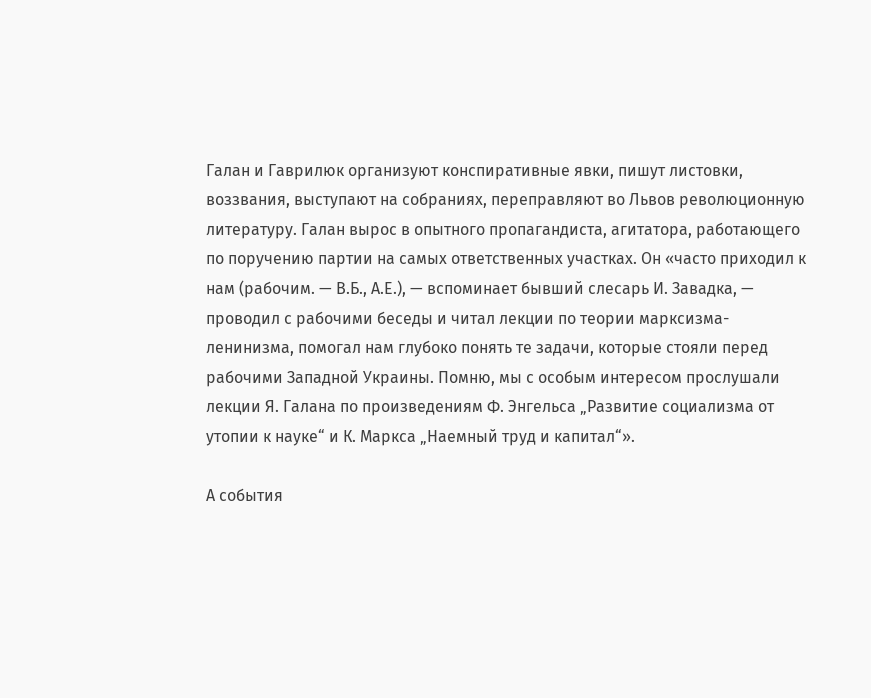Галан и Гаврилюк организуют конспиративные явки, пишут листовки, воззвания, выступают на собраниях, переправляют во Львов революционную литературу. Галан вырос в опытного пропагандиста, агитатора, работающего по поручению партии на самых ответственных участках. Он «часто приходил к нам (рабочим. — В.Б., А.Е.), — вспоминает бывший слесарь И. Завадка, — проводил с рабочими беседы и читал лекции по теории марксизма-ленинизма, помогал нам глубоко понять те задачи, которые стояли перед рабочими Западной Украины. Помню, мы с особым интересом прослушали лекции Я. Галана по произведениям Ф. Энгельса „Развитие социализма от утопии к науке“ и К. Маркса „Наемный труд и капитал“».

А события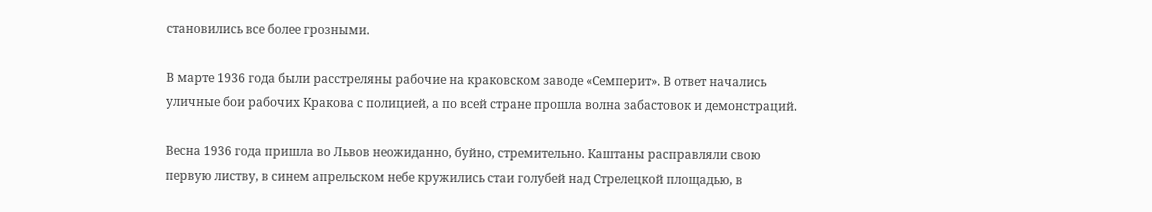становились все более грозными.

В марте 1936 года были расстреляны рабочие на краковском заводе «Семперит». В ответ начались уличные бои рабочих Кракова с полицией, а по всей стране прошла волна забастовок и демонстраций.

Весна 1936 года пришла во Львов неожиданно, буйно, стремительно. Каштаны расправляли свою первую листву, в синем апрельском небе кружились стаи голубей над Стрелецкой площадью, в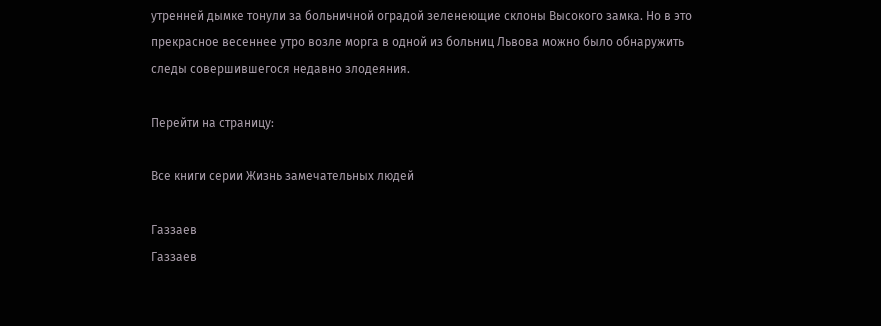утренней дымке тонули за больничной оградой зеленеющие склоны Высокого замка. Но в это прекрасное весеннее утро возле морга в одной из больниц Львова можно было обнаружить следы совершившегося недавно злодеяния.

Перейти на страницу:

Все книги серии Жизнь замечательных людей

Газзаев
Газзаев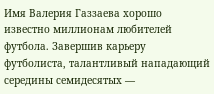Имя Валерия Газзаева хорошо известно миллионам любителей футбола. Завершив карьеру футболиста, талантливый нападающий середины семидесятых —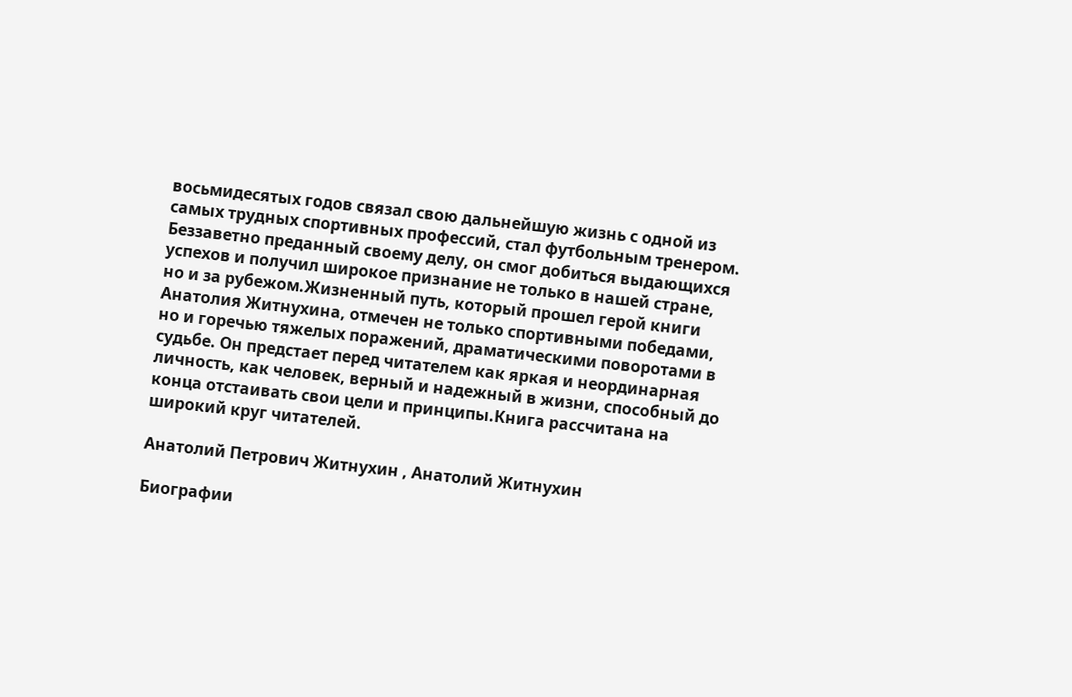восьмидесятых годов связал свою дальнейшую жизнь с одной из самых трудных спортивных профессий, стал футбольным тренером. Беззаветно преданный своему делу, он смог добиться выдающихся успехов и получил широкое признание не только в нашей стране, но и за рубежом.Жизненный путь, который прошел герой книги Анатолия Житнухина, отмечен не только спортивными победами, но и горечью тяжелых поражений, драматическими поворотами в судьбе. Он предстает перед читателем как яркая и неординарная личность, как человек, верный и надежный в жизни, способный до конца отстаивать свои цели и принципы.Книга рассчитана на широкий круг читателей.

Анатолий Петрович Житнухин , Анатолий Житнухин

Биографии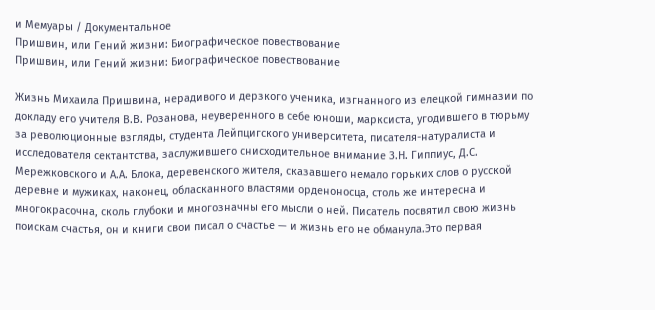и Мемуары / Документальное
Пришвин, или Гений жизни: Биографическое повествование
Пришвин, или Гений жизни: Биографическое повествование

Жизнь Михаила Пришвина, нерадивого и дерзкого ученика, изгнанного из елецкой гимназии по докладу его учителя В.В. Розанова, неуверенного в себе юноши, марксиста, угодившего в тюрьму за революционные взгляды, студента Лейпцигского университета, писателя-натуралиста и исследователя сектантства, заслужившего снисходительное внимание З.Н. Гиппиус, Д.С. Мережковского и А.А. Блока, деревенского жителя, сказавшего немало горьких слов о русской деревне и мужиках, наконец, обласканного властями орденоносца, столь же интересна и многокрасочна, сколь глубоки и многозначны его мысли о ней. Писатель посвятил свою жизнь поискам счастья, он и книги свои писал о счастье — и жизнь его не обманула.Это первая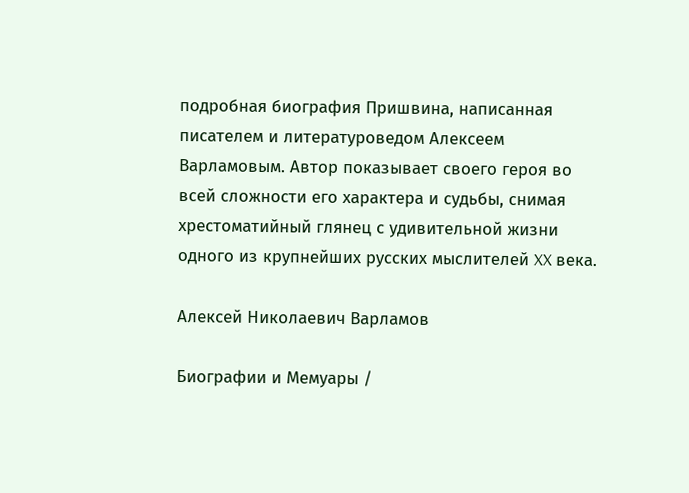подробная биография Пришвина, написанная писателем и литературоведом Алексеем Варламовым. Автор показывает своего героя во всей сложности его характера и судьбы, снимая хрестоматийный глянец с удивительной жизни одного из крупнейших русских мыслителей XX века.

Алексей Николаевич Варламов

Биографии и Мемуары /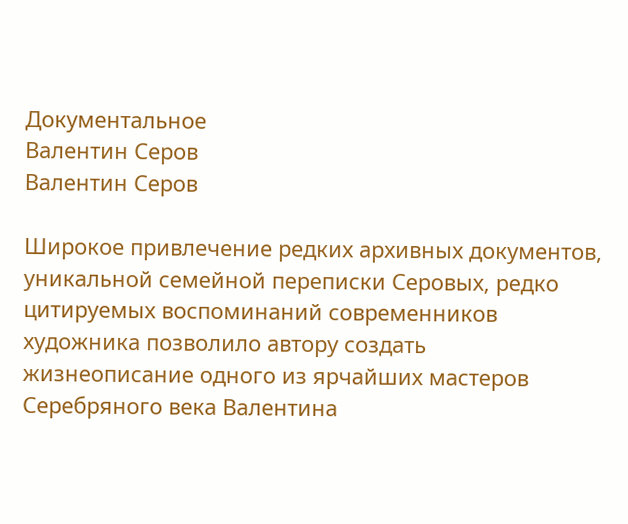Документальное
Валентин Серов
Валентин Серов

Широкое привлечение редких архивных документов, уникальной семейной переписки Серовых, редко цитируемых воспоминаний современников художника позволило автору создать жизнеописание одного из ярчайших мастеров Серебряного века Валентина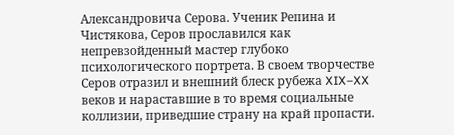Александровича Серова. Ученик Репина и Чистякова, Серов прославился как непревзойденный мастер глубоко психологического портрета. В своем творчестве Серов отразил и внешний блеск рубежа XIX–XX веков и нараставшие в то время социальные коллизии, приведшие страну на край пропасти.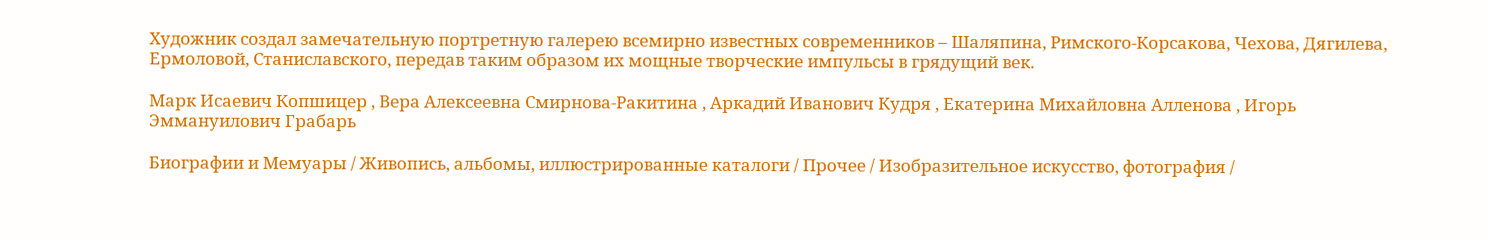Художник создал замечательную портретную галерею всемирно известных современников – Шаляпина, Римского-Корсакова, Чехова, Дягилева, Ермоловой, Станиславского, передав таким образом их мощные творческие импульсы в грядущий век.

Марк Исаевич Копшицер , Вера Алексеевна Смирнова-Ракитина , Аркадий Иванович Кудря , Екатерина Михайловна Алленова , Игорь Эммануилович Грабарь

Биографии и Мемуары / Живопись, альбомы, иллюстрированные каталоги / Прочее / Изобразительное искусство, фотография /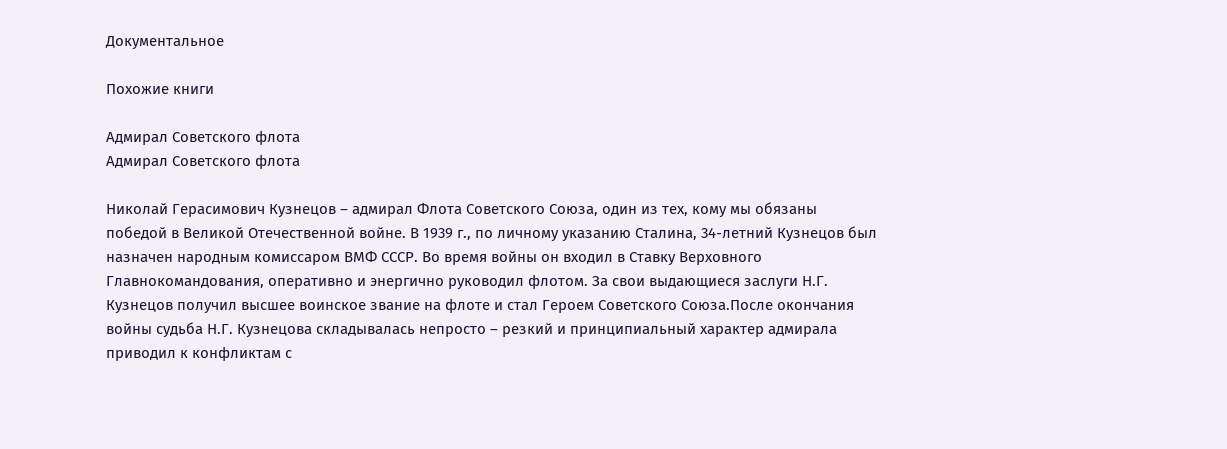Документальное

Похожие книги

Адмирал Советского флота
Адмирал Советского флота

Николай Герасимович Кузнецов – адмирал Флота Советского Союза, один из тех, кому мы обязаны победой в Великой Отечественной войне. В 1939 г., по личному указанию Сталина, 34-летний Кузнецов был назначен народным комиссаром ВМФ СССР. Во время войны он входил в Ставку Верховного Главнокомандования, оперативно и энергично руководил флотом. За свои выдающиеся заслуги Н.Г. Кузнецов получил высшее воинское звание на флоте и стал Героем Советского Союза.После окончания войны судьба Н.Г. Кузнецова складывалась непросто – резкий и принципиальный характер адмирала приводил к конфликтам с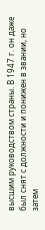высшим руководством страны. В 1947 г. он даже был снят с должности и понижен в звании, но затем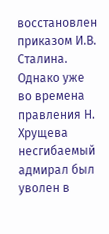восстановлен приказом И.В. Сталина. Однако уже во времена правления Н. Хрущева несгибаемый адмирал был уволен в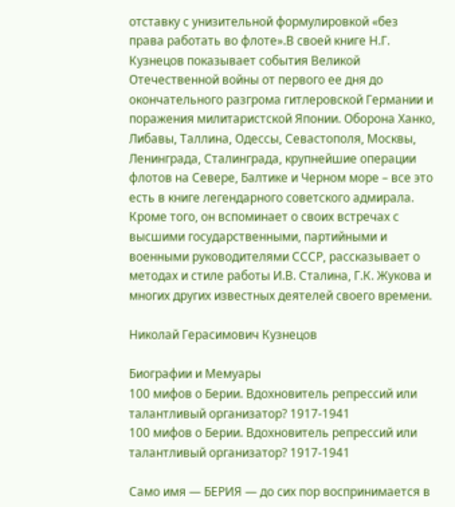отставку с унизительной формулировкой «без права работать во флоте».В своей книге Н.Г. Кузнецов показывает события Великой Отечественной войны от первого ее дня до окончательного разгрома гитлеровской Германии и поражения милитаристской Японии. Оборона Ханко, Либавы, Таллина, Одессы, Севастополя, Москвы, Ленинграда, Сталинграда, крупнейшие операции флотов на Севере, Балтике и Черном море – все это есть в книге легендарного советского адмирала. Кроме того, он вспоминает о своих встречах с высшими государственными, партийными и военными руководителями СССР, рассказывает о методах и стиле работы И.В. Сталина, Г.К. Жукова и многих других известных деятелей своего времени.

Николай Герасимович Кузнецов

Биографии и Мемуары
100 мифов о Берии. Вдохновитель репрессий или талантливый организатор? 1917-1941
100 мифов о Берии. Вдохновитель репрессий или талантливый организатор? 1917-1941

Само имя — БЕРИЯ — до сих пор воспринимается в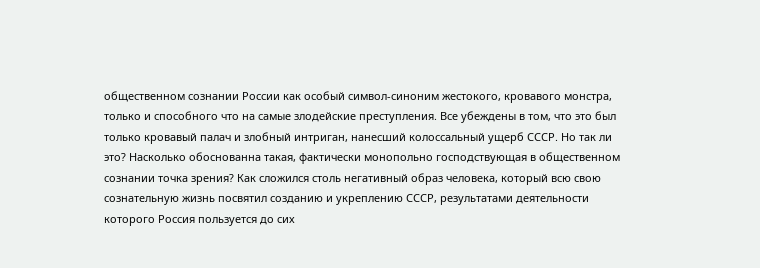общественном сознании России как особый символ-синоним жестокого, кровавого монстра, только и способного что на самые злодейские преступления. Все убеждены в том, что это был только кровавый палач и злобный интриган, нанесший колоссальный ущерб СССР. Но так ли это? Насколько обоснованна такая, фактически монопольно господствующая в общественном сознании точка зрения? Как сложился столь негативный образ человека, который всю свою сознательную жизнь посвятил созданию и укреплению СССР, результатами деятельности которого Россия пользуется до сих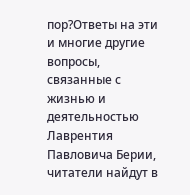пор?Ответы на эти и многие другие вопросы, связанные с жизнью и деятельностью Лаврентия Павловича Берии, читатели найдут в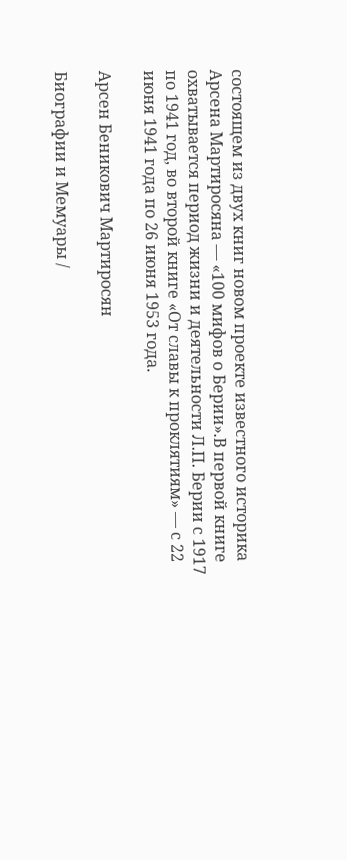состоящем из двух книг новом проекте известного историка Арсена Мартиросяна — «100 мифов о Берии».В первой книге охватывается период жизни и деятельности Л.П. Берии с 1917 по 1941 год, во второй книге «От славы к проклятиям» — с 22 июня 1941 года по 26 июня 1953 года.

Арсен Беникович Мартиросян

Биографии и Мемуары /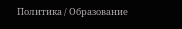Политика / Образование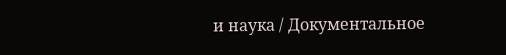и наука / Документальное